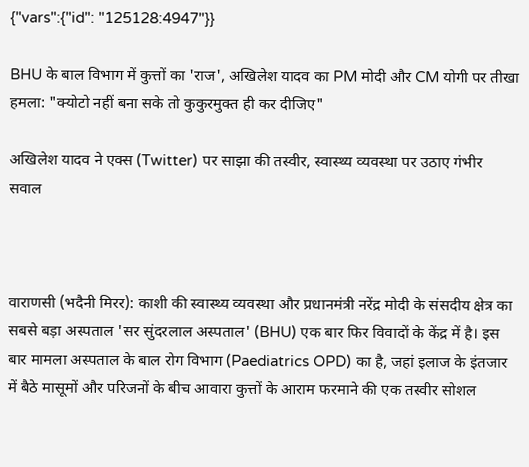{"vars":{"id": "125128:4947"}}

BHU के बाल विभाग में कुत्तों का 'राज', अखिलेश यादव का PM मोदी और CM योगी पर तीखा हमला: "क्योटो नहीं बना सके तो कुकुरमुक्त ही कर दीजिए"

अखिलेश यादव ने एक्स (Twitter) पर साझा की तस्वीर, स्वास्थ्य व्यवस्था पर उठाए गंभीर सवाल



वाराणसी (भदैनी मिरर): काशी की स्वास्थ्य व्यवस्था और प्रधानमंत्री नरेंद्र मोदी के संसदीय क्षेत्र का सबसे बड़ा अस्पताल 'सर सुंदरलाल अस्पताल' (BHU) एक बार फिर विवादों के केंद्र में है। इस बार मामला अस्पताल के बाल रोग विभाग (Paediatrics OPD) का है, जहां इलाज के इंतजार में बैठे मासूमों और परिजनों के बीच आवारा कुत्तों के आराम फरमाने की एक तस्वीर सोशल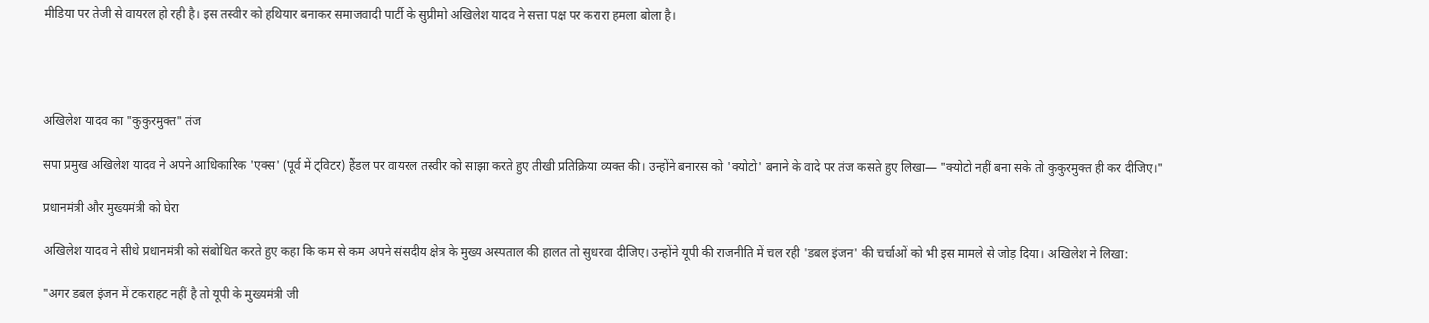मीडिया पर तेजी से वायरल हो रही है। इस तस्वीर को हथियार बनाकर समाजवादी पार्टी के सुप्रीमो अखिलेश यादव ने सत्ता पक्ष पर करारा हमला बोला है।




अखिलेश यादव का "कुकुरमुक्त" तंज

सपा प्रमुख अखिलेश यादव ने अपने आधिकारिक 'एक्स' (पूर्व में ट्विटर) हैंडल पर वायरल तस्वीर को साझा करते हुए तीखी प्रतिक्रिया व्यक्त की। उन्होंने बनारस को 'क्योटो' बनाने के वादे पर तंज कसते हुए लिखा— "क्योटो नहीं बना सके तो कुकुरमुक्त ही कर दीजिए।"

प्रधानमंत्री और मुख्यमंत्री को घेरा

अखिलेश यादव ने सीधे प्रधानमंत्री को संबोधित करते हुए कहा कि कम से कम अपने संसदीय क्षेत्र के मुख्य अस्पताल की हालत तो सुधरवा दीजिए। उन्होंने यूपी की राजनीति में चल रही 'डबल इंजन' की चर्चाओं को भी इस मामले से जोड़ दिया। अखिलेश ने लिखा:

"अगर डबल इंजन में टकराहट नहीं है तो यूपी के मुख्यमंत्री जी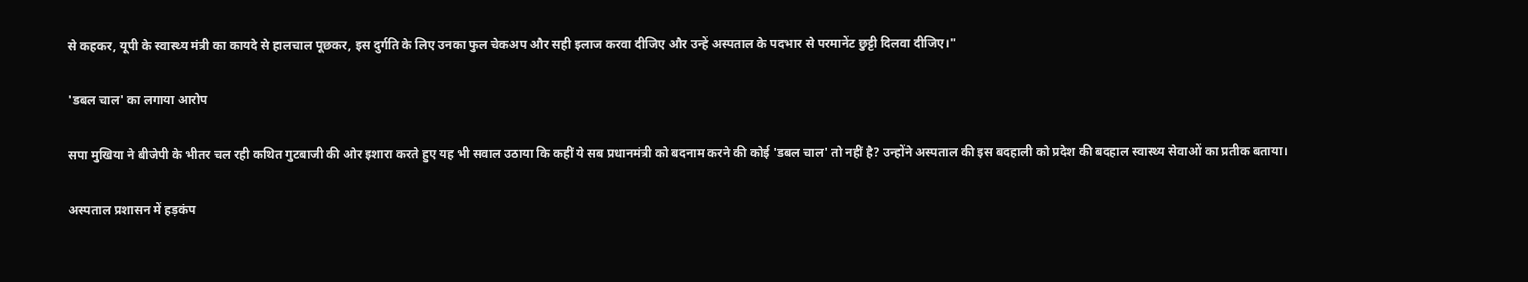से कहकर, यूपी के स्वास्थ्य मंत्री का कायदे से हालचाल पूछकर, इस दुर्गति के लिए उनका फुल चेकअप और सही इलाज करवा दीजिए और उन्हें अस्पताल के पदभार से परमानेंट छुट्टी दिलवा दीजिए।"

'डबल चाल' का लगाया आरोप

सपा मुखिया ने बीजेपी के भीतर चल रही कथित गुटबाजी की ओर इशारा करते हुए यह भी सवाल उठाया कि कहीं ये सब प्रधानमंत्री को बदनाम करने की कोई 'डबल चाल' तो नहीं है? उन्होंने अस्पताल की इस बदहाली को प्रदेश की बदहाल स्वास्थ्य सेवाओं का प्रतीक बताया।

अस्पताल प्रशासन में हड़कंप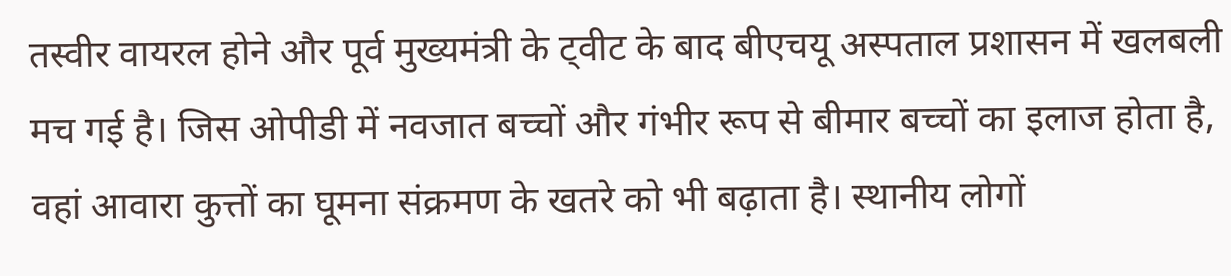तस्वीर वायरल होने और पूर्व मुख्यमंत्री के ट्वीट के बाद बीएचयू अस्पताल प्रशासन में खलबली मच गई है। जिस ओपीडी में नवजात बच्चों और गंभीर रूप से बीमार बच्चों का इलाज होता है, वहां आवारा कुत्तों का घूमना संक्रमण के खतरे को भी बढ़ाता है। स्थानीय लोगों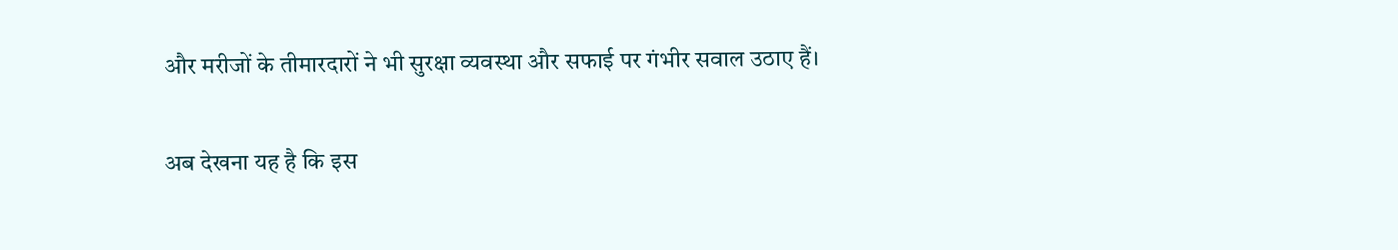और मरीजों के तीमारदारों ने भी सुरक्षा व्यवस्था और सफाई पर गंभीर सवाल उठाए हैं।

अब देखना यह है कि इस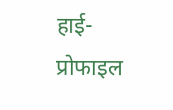हाई-प्रोफाइल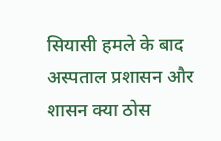सियासी हमले के बाद अस्पताल प्रशासन और शासन क्या ठोस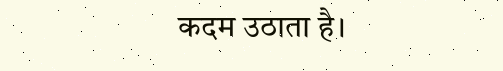कदम उठाता है।